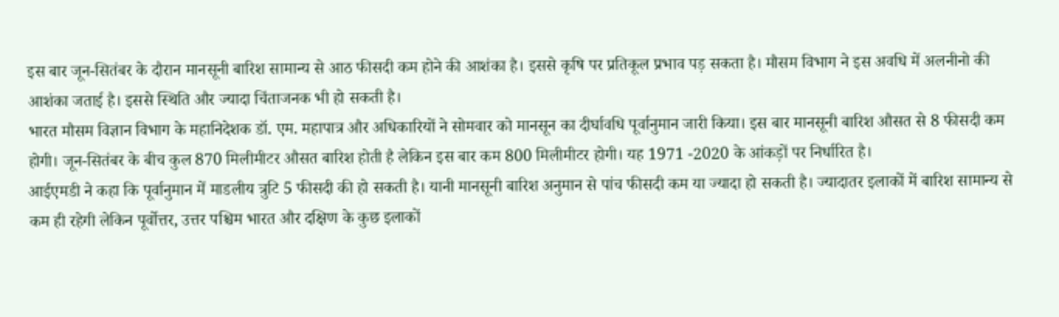इस बार जून-सितंबर के दौरान मानसूनी बारिश सामान्य से आठ फीसदी कम होने की आशंका है। इससे कृषि पर प्रतिकूल प्रभाव पड़ सकता है। मौसम विभाग ने इस अवधि में अलनीनो की आशंका जताई है। इससे स्थिति और ज्यादा चिंताजनक भी हो सकती है।
भारत मौसम विज्ञान विभाग के महानिदेशक डॉ. एम. महापात्र और अधिकारियों ने सोमवार को मानसून का दीर्घावधि पूर्वानुमान जारी किया। इस बार मानसूनी बारिश औसत से 8 फीसदी कम होगी। जून-सितंबर के बीच कुल 870 मिलीमीटर औसत बारिश होती है लेकिन इस बार कम 800 मिलीमीटर होगी। यह 1971 -2020 के आंकड़ों पर निर्धारित है।
आईएमडी ने कहा कि पूर्वानुमान में माडलीय त्रुटि 5 फीसदी की हो सकती है। यानी मानसूनी बारिश अनुमान से पांच फीसदी कम या ज्यादा हो सकती है। ज्यादातर इलाकों में बारिश सामान्य से कम ही रहेगी लेकिन पूर्वोत्तर, उत्तर पश्चिम भारत और दक्षिण के कुछ इलाकों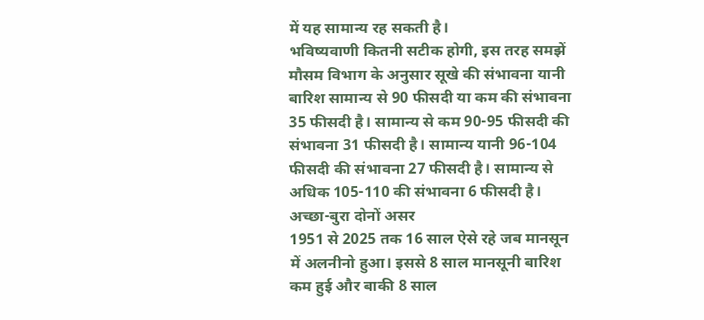में यह सामान्य रह सकती है।
भविष्यवाणी कितनी सटीक होगी, इस तरह समझें
मौसम विभाग के अनुसार सूखे की संभावना यानी बारिश सामान्य से 90 फीसदी या कम की संभावना 35 फीसदी है। सामान्य से कम 90-95 फीसदी की संभावना 31 फीसदी है। सामान्य यानी 96-104 फीसदी की संभावना 27 फीसदी है। सामान्य से अधिक 105-110 की संभावना 6 फीसदी है।
अच्छा-बुरा दोनों असर
1951 से 2025 तक 16 साल ऐसे रहे जब मानसून में अलनीनो हुआ। इससे 8 साल मानसूनी बारिश कम हुई और बाकी 8 साल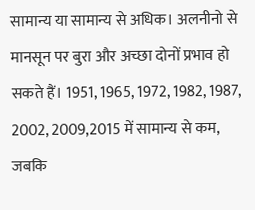सामान्य या सामान्य से अधिक। अलनीनो से मानसून पर बुरा और अच्छा दोनों प्रभाव हो सकते हैं। 1951, 1965, 1972, 1982, 1987, 2002, 2009,2015 में सामान्य से कम, जबकि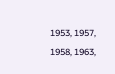1953, 1957, 1958, 1963,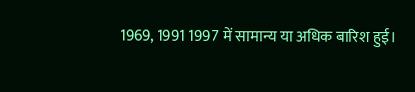1969, 1991 1997 में सामान्य या अधिक बारिश हुई।